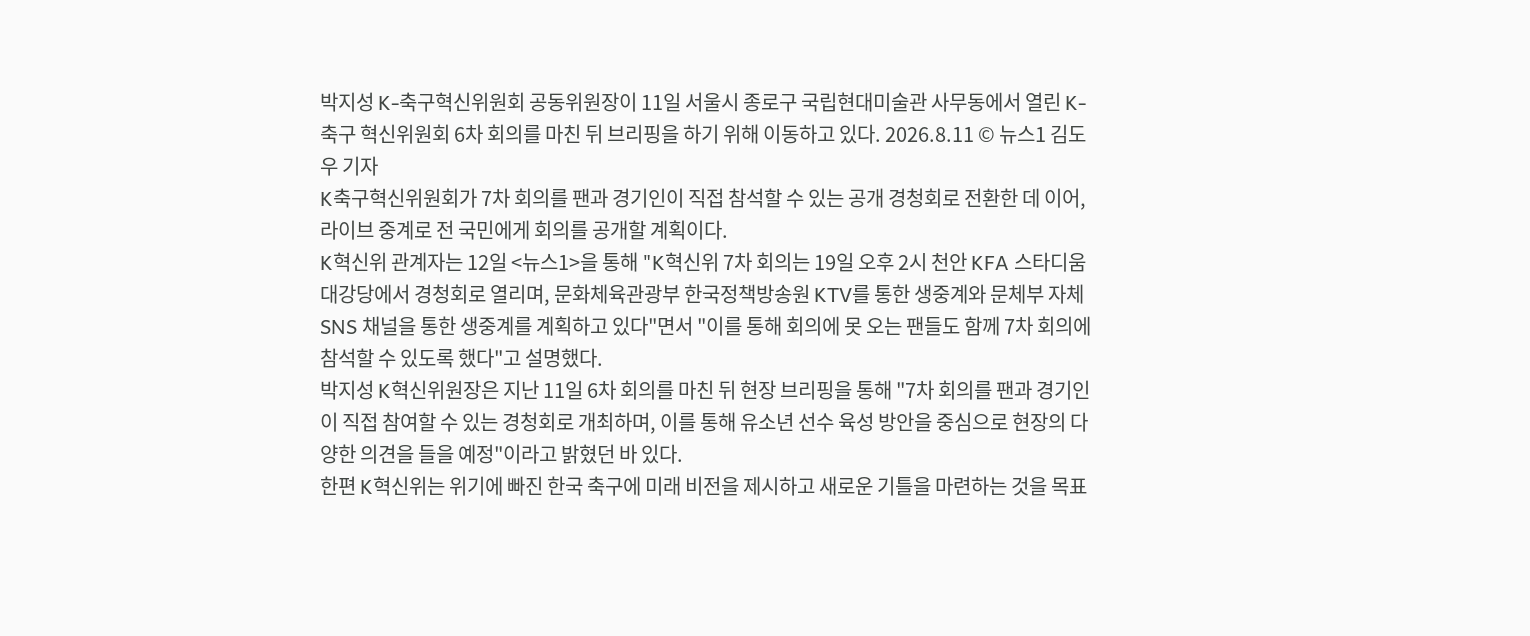박지성 K-축구혁신위원회 공동위원장이 11일 서울시 종로구 국립현대미술관 사무동에서 열린 K-축구 혁신위원회 6차 회의를 마친 뒤 브리핑을 하기 위해 이동하고 있다. 2026.8.11 © 뉴스1 김도우 기자
K축구혁신위원회가 7차 회의를 팬과 경기인이 직접 참석할 수 있는 공개 경청회로 전환한 데 이어, 라이브 중계로 전 국민에게 회의를 공개할 계획이다.
K혁신위 관계자는 12일 <뉴스1>을 통해 "K혁신위 7차 회의는 19일 오후 2시 천안 KFA 스타디움 대강당에서 경청회로 열리며, 문화체육관광부 한국정책방송원 KTV를 통한 생중계와 문체부 자체 SNS 채널을 통한 생중계를 계획하고 있다"면서 "이를 통해 회의에 못 오는 팬들도 함께 7차 회의에 참석할 수 있도록 했다"고 설명했다.
박지성 K혁신위원장은 지난 11일 6차 회의를 마친 뒤 현장 브리핑을 통해 "7차 회의를 팬과 경기인이 직접 참여할 수 있는 경청회로 개최하며, 이를 통해 유소년 선수 육성 방안을 중심으로 현장의 다양한 의견을 들을 예정"이라고 밝혔던 바 있다.
한편 K혁신위는 위기에 빠진 한국 축구에 미래 비전을 제시하고 새로운 기틀을 마련하는 것을 목표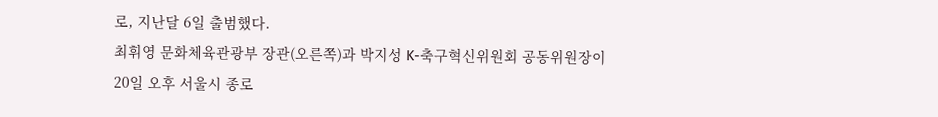로, 지난달 6일 출범했다.
최휘영 문화체육관광부 장관(오른쪽)과 박지성 K-축구혁신위원회 공동위원장이 20일 오후 서울시 종로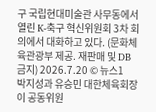구 국립현대미술관 사무동에서 열린 K-축구 혁신위원회 3차 회의에서 대화하고 있다. (문화체육관광부 제공. 재판매 및 DB 금지) 2026.7.20 © 뉴스1
박지성과 유승민 대한체육회장이 공동위원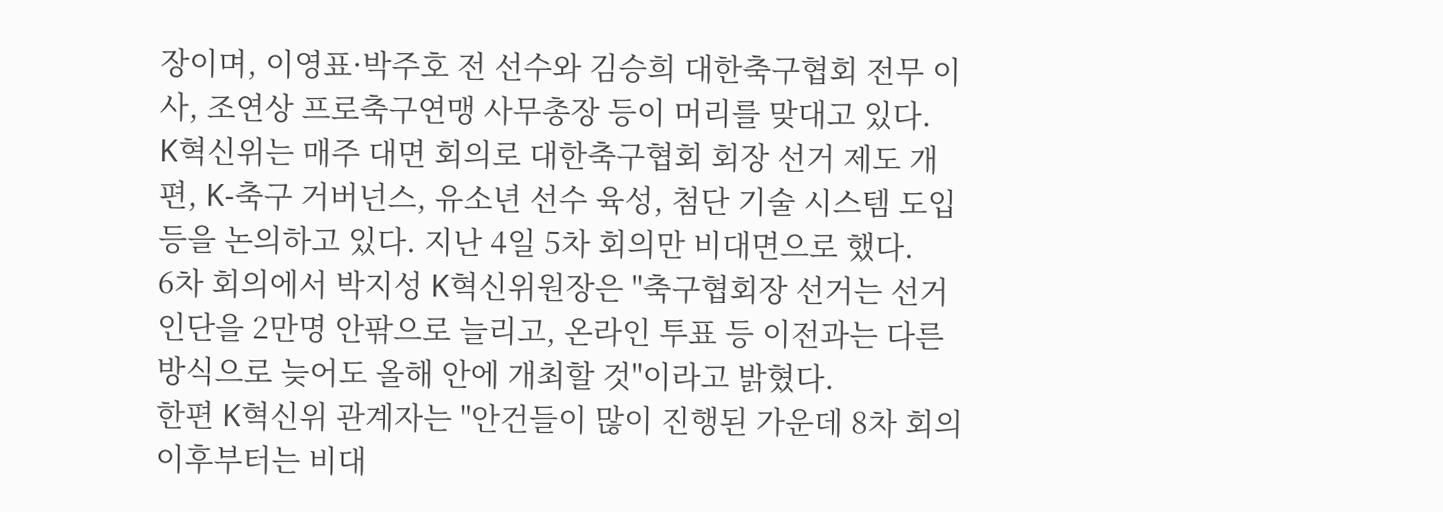장이며, 이영표·박주호 전 선수와 김승희 대한축구협회 전무 이사, 조연상 프로축구연맹 사무총장 등이 머리를 맞대고 있다.
K혁신위는 매주 대면 회의로 대한축구협회 회장 선거 제도 개편, K-축구 거버넌스, 유소년 선수 육성, 첨단 기술 시스템 도입 등을 논의하고 있다. 지난 4일 5차 회의만 비대면으로 했다.
6차 회의에서 박지성 K혁신위원장은 "축구협회장 선거는 선거인단을 2만명 안팎으로 늘리고, 온라인 투표 등 이전과는 다른 방식으로 늦어도 올해 안에 개최할 것"이라고 밝혔다.
한편 K혁신위 관계자는 "안건들이 많이 진행된 가운데 8차 회의 이후부터는 비대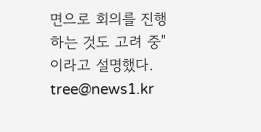면으로 회의를 진행하는 것도 고려 중"이라고 설명했다.
tree@news1.kr